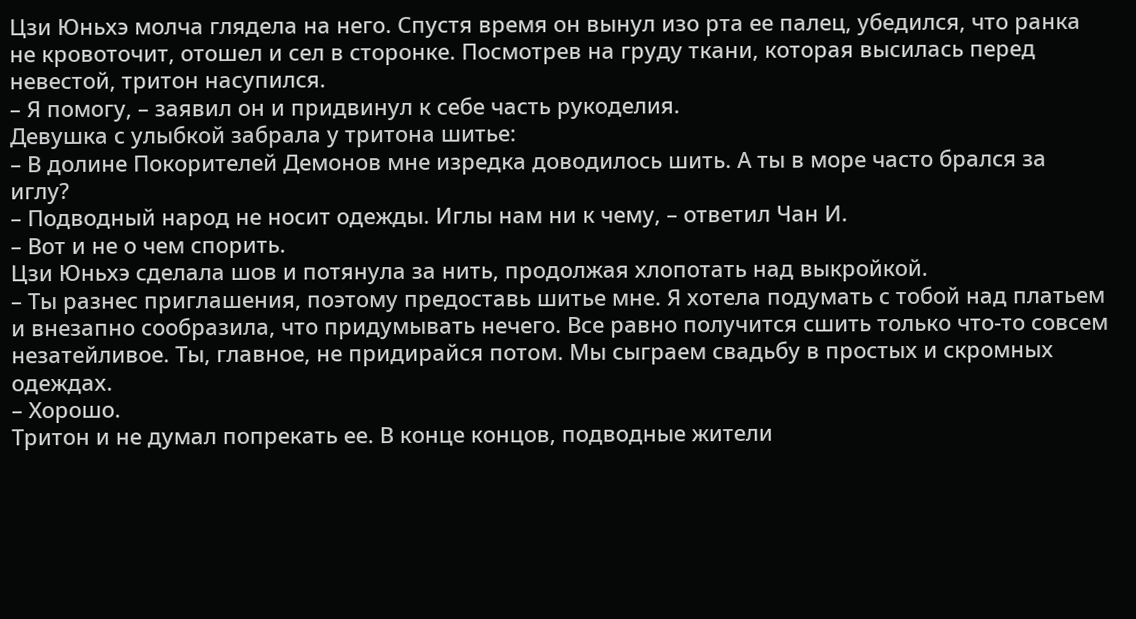Цзи Юньхэ молча глядела на него. Спустя время он вынул изо рта ее палец, убедился, что ранка не кровоточит, отошел и сел в сторонке. Посмотрев на груду ткани, которая высилась перед невестой, тритон насупился.
– Я помогу, – заявил он и придвинул к себе часть рукоделия.
Девушка с улыбкой забрала у тритона шитье:
– В долине Покорителей Демонов мне изредка доводилось шить. А ты в море часто брался за иглу?
– Подводный народ не носит одежды. Иглы нам ни к чему, – ответил Чан И.
– Вот и не о чем спорить.
Цзи Юньхэ сделала шов и потянула за нить, продолжая хлопотать над выкройкой.
– Ты разнес приглашения, поэтому предоставь шитье мне. Я хотела подумать с тобой над платьем и внезапно сообразила, что придумывать нечего. Все равно получится сшить только что-то совсем незатейливое. Ты, главное, не придирайся потом. Мы сыграем свадьбу в простых и скромных одеждах.
– Хорошо.
Тритон и не думал попрекать ее. В конце концов, подводные жители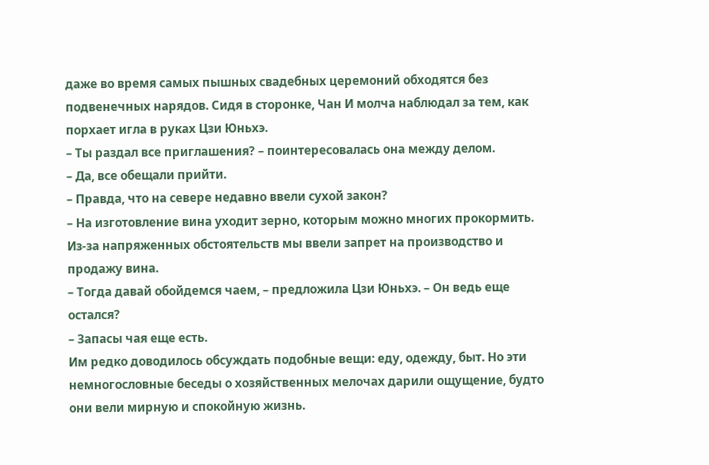даже во время самых пышных свадебных церемоний обходятся без подвенечных нарядов. Сидя в сторонке, Чан И молча наблюдал за тем, как порхает игла в руках Цзи Юньхэ.
– Ты раздал все приглашения? – поинтересовалась она между делом.
– Да, все обещали прийти.
– Правда, что на севере недавно ввели сухой закон?
– На изготовление вина уходит зерно, которым можно многих прокормить. Из-за напряженных обстоятельств мы ввели запрет на производство и продажу вина.
– Тогда давай обойдемся чаем, – предложила Цзи Юньхэ. – Он ведь еще остался?
– Запасы чая еще есть.
Им редко доводилось обсуждать подобные вещи: еду, одежду, быт. Но эти немногословные беседы о хозяйственных мелочах дарили ощущение, будто они вели мирную и спокойную жизнь.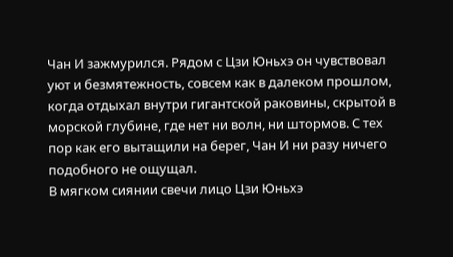Чан И зажмурился. Рядом с Цзи Юньхэ он чувствовал уют и безмятежность, совсем как в далеком прошлом, когда отдыхал внутри гигантской раковины, скрытой в морской глубине, где нет ни волн, ни штормов. С тех пор как его вытащили на берег, Чан И ни разу ничего подобного не ощущал.
В мягком сиянии свечи лицо Цзи Юньхэ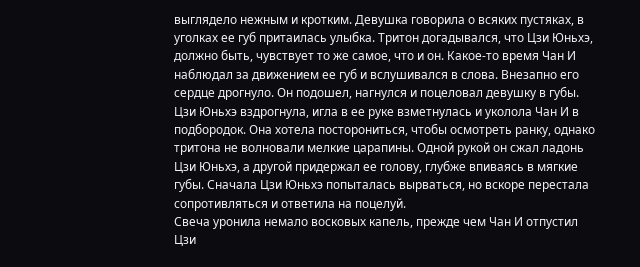выглядело нежным и кротким. Девушка говорила о всяких пустяках, в уголках ее губ притаилась улыбка. Тритон догадывался, что Цзи Юньхэ, должно быть, чувствует то же самое, что и он. Какое-то время Чан И наблюдал за движением ее губ и вслушивался в слова. Внезапно его сердце дрогнуло. Он подошел, нагнулся и поцеловал девушку в губы.
Цзи Юньхэ вздрогнула, игла в ее руке взметнулась и уколола Чан И в подбородок. Она хотела посторониться, чтобы осмотреть ранку, однако тритона не волновали мелкие царапины. Одной рукой он сжал ладонь Цзи Юньхэ, а другой придержал ее голову, глубже впиваясь в мягкие губы. Сначала Цзи Юньхэ попыталась вырваться, но вскоре перестала сопротивляться и ответила на поцелуй.
Свеча уронила немало восковых капель, прежде чем Чан И отпустил Цзи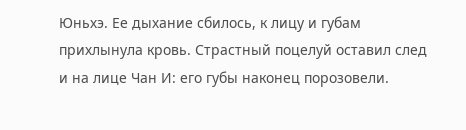Юньхэ. Ее дыхание сбилось, к лицу и губам прихлынула кровь. Страстный поцелуй оставил след и на лице Чан И: его губы наконец порозовели.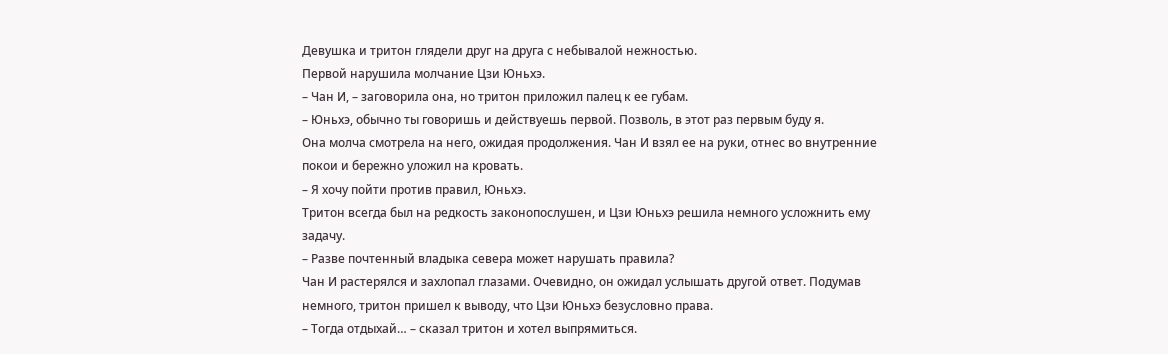Девушка и тритон глядели друг на друга с небывалой нежностью.
Первой нарушила молчание Цзи Юньхэ.
– Чан И, – заговорила она, но тритон приложил палец к ее губам.
– Юньхэ, обычно ты говоришь и действуешь первой. Позволь, в этот раз первым буду я.
Она молча смотрела на него, ожидая продолжения. Чан И взял ее на руки, отнес во внутренние покои и бережно уложил на кровать.
– Я хочу пойти против правил, Юньхэ.
Тритон всегда был на редкость законопослушен, и Цзи Юньхэ решила немного усложнить ему задачу.
– Разве почтенный владыка севера может нарушать правила?
Чан И растерялся и захлопал глазами. Очевидно, он ожидал услышать другой ответ. Подумав немного, тритон пришел к выводу, что Цзи Юньхэ безусловно права.
– Тогда отдыхай… – сказал тритон и хотел выпрямиться.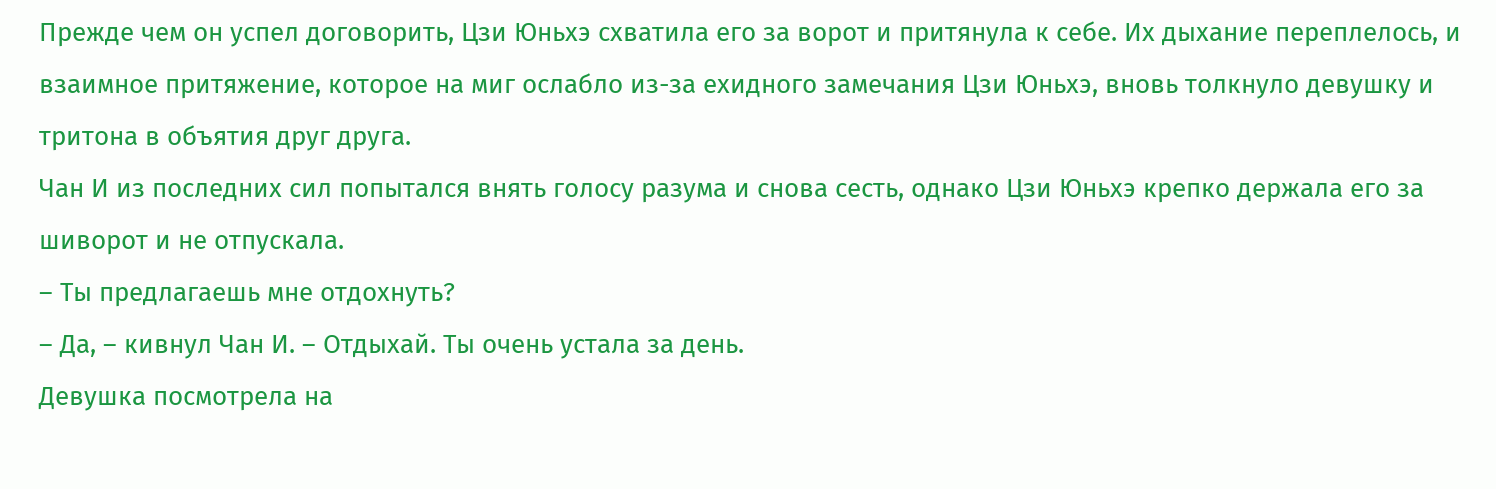Прежде чем он успел договорить, Цзи Юньхэ схватила его за ворот и притянула к себе. Их дыхание переплелось, и взаимное притяжение, которое на миг ослабло из-за ехидного замечания Цзи Юньхэ, вновь толкнуло девушку и тритона в объятия друг друга.
Чан И из последних сил попытался внять голосу разума и снова сесть, однако Цзи Юньхэ крепко держала его за шиворот и не отпускала.
– Ты предлагаешь мне отдохнуть?
– Да, – кивнул Чан И. – Отдыхай. Ты очень устала за день.
Девушка посмотрела на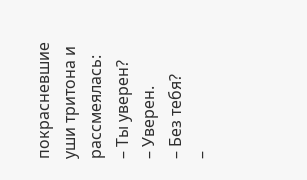покрасневшие уши тритона и рассмеялась:
– Ты уверен?
– Уверен.
– Без тебя?
–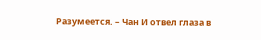Разумеется. – Чан И отвел глаза в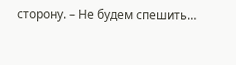сторону. – Не будем спешить…